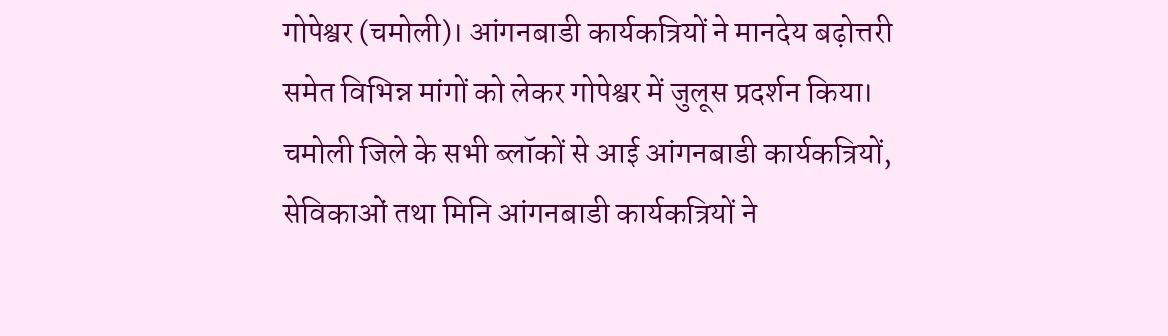गोपेश्वर (चमोली)। आंगनबाडी कार्यकत्रियों ने मानदेय बढ़ोत्तरी समेत विभिन्न मांगों को लेकर गोपेश्वर में जुलूस प्रदर्शन किया। चमोली जिले के सभी ब्लॉकों से आई आंगनबाडी कार्यकत्रियों, सेविकाओं तथा मिनि आंगनबाडी कार्यकत्रियों ने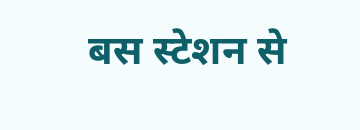बस स्टेशन से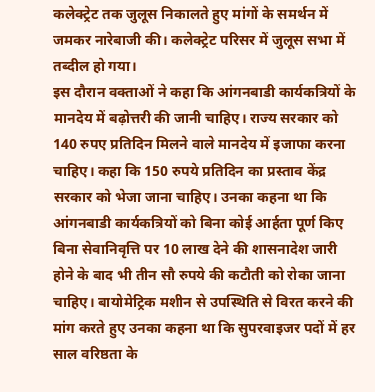कलेक्ट्रेट तक जुलूस निकालते हुए मांगों के समर्थन में जमकर नारेबाजी की। कलेक्ट्रेट परिसर में जुलूस सभा में तब्दील हो गया।
इस दौरान वक्ताओं ने कहा कि आंगनबाडी कार्यकत्रियों के मानदेय में बढ़ोत्तरी की जानी चाहिए। राज्य सरकार को 140 रुपए प्रतिदिन मिलने वाले मानदेय में इजाफा करना चाहिए। कहा कि 150 रुपये प्रतिदिन का प्रस्ताव केंद्र सरकार को भेजा जाना चाहिए। उनका कहना था कि आंगनबाडी कार्यकत्रियों को बिना कोई आर्हता पूर्ण किए बिना सेवानिवृत्ति पर 10 लाख देने की शासनादेश जारी होने के बाद भी तीन सौ रुपये की कटौती को रोका जाना चाहिए। बायोमेट्रिक मशीन से उपस्थिति से विरत करने की मांग करते हुए उनका कहना था कि सुपरवाइजर पदों में हर साल वरिष्ठता के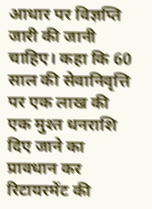आधार पर विज्ञप्ति जारी की जानी चाहिए। कहा कि 60 साल की सेवानिवृत्ति पर एक लाख की एक मुश्त धनराशि दिए जाने का प्रावधान कर रिटायरमेंट की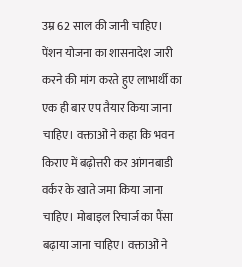उम्र 62 साल की जानी चाहिए। पेंशन योजना का शासनादेश जारी करने की मांग करते हुए लाभार्थी का एक ही बार एप तैयार किया जाना चाहिए। वक्ताओं ने कहा कि भवन किराए में बढ़ोत्तरी कर आंगनबाडी वर्कर के खाते जमा किया जाना चाहिए। मोबाइल रिचार्ज का पैंसा बढ़ाया जाना चाहिए। वक्ताओं ने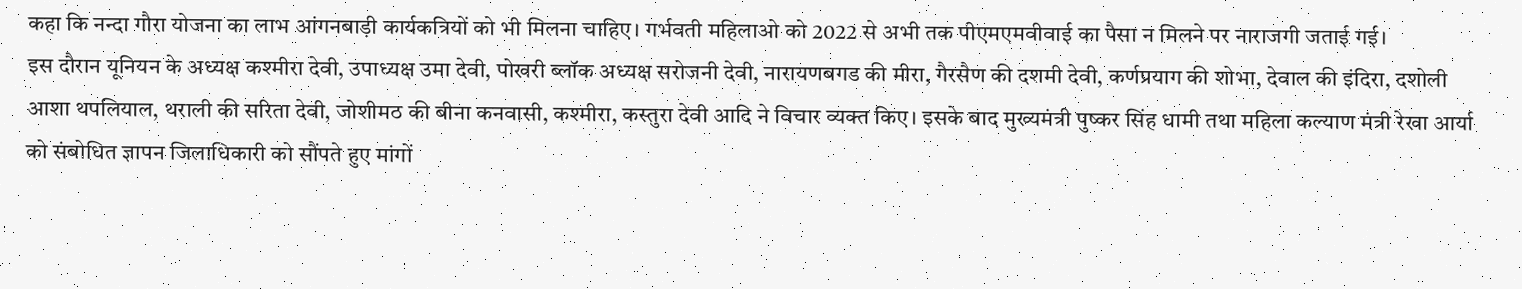कहा कि नन्दा गौरा योजना का लाभ आंगनबाड़ी कार्यकत्रियों को भी मिलना चाहिए। गर्भवती महिलाओ को 2022 से अभी तक पीएमएमवीवाई का पैसा न मिलने पर नाराजगी जताई गई।
इस दौरान यूनियन के अध्यक्ष कश्मीरा देवी, उपाध्यक्ष उमा देवी, पोखरी ब्लॉक अध्यक्ष सरोजनी देवी, नारायणबगड की मीरा, गैरसैण की दशमी देवी, कर्णप्रयाग की शोभा, देवाल की इंदिरा, दशोली आशा थपलियाल, थराली की सरिता देवी, जोशीमठ की बीना कनवासी, कश्मीरा, कस्तुरा देवी आदि ने विचार व्यक्त किए। इसके बाद मुख्यमंत्री पुष्कर सिंह धामी तथा महिला कल्याण मंत्री रेखा आर्या को संबोधित ज्ञापन जिलाधिकारी को सौंपते हुए मांगों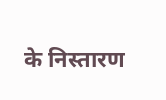के निस्तारण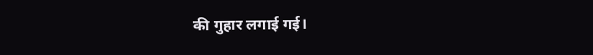की गुहार लगाई गई।